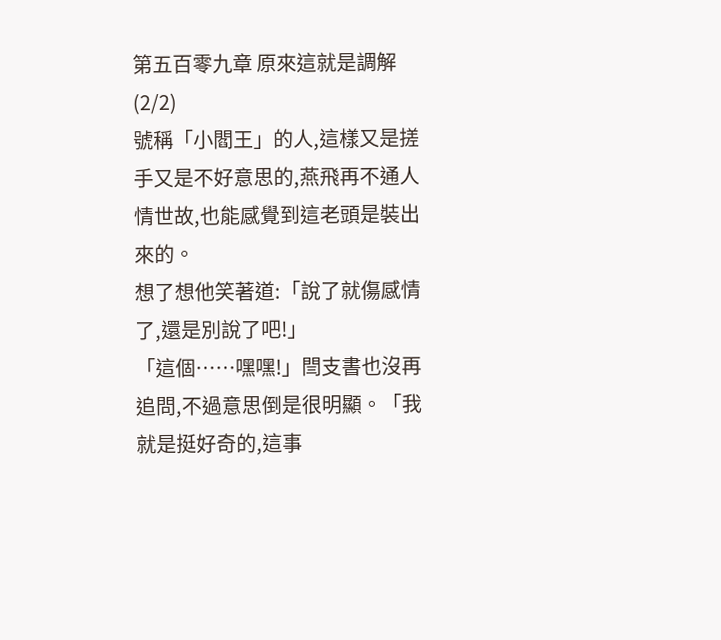第五百零九章 原來這就是調解(2/2)
號稱「小閻王」的人,這樣又是搓手又是不好意思的,燕飛再不通人情世故,也能感覺到這老頭是裝出來的。
想了想他笑著道:「說了就傷感情了,還是別說了吧!」
「這個……嘿嘿!」閆支書也沒再追問,不過意思倒是很明顯。「我就是挺好奇的,這事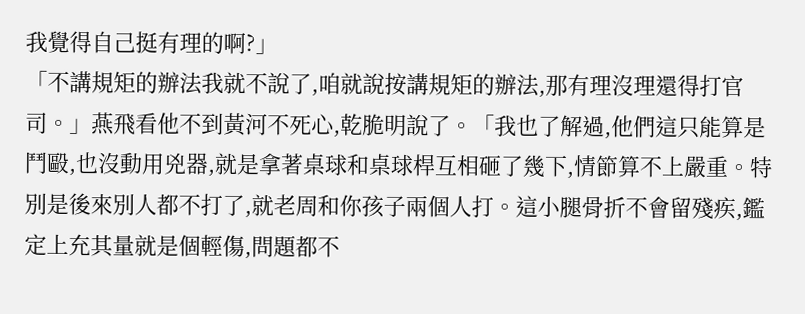我覺得自己挺有理的啊?」
「不講規矩的辦法我就不說了,咱就說按講規矩的辦法,那有理沒理還得打官司。」燕飛看他不到黃河不死心,乾脆明說了。「我也了解過,他們這只能算是鬥毆,也沒動用兇器,就是拿著桌球和桌球桿互相砸了幾下,情節算不上嚴重。特別是後來別人都不打了,就老周和你孩子兩個人打。這小腿骨折不會留殘疾,鑑定上充其量就是個輕傷,問題都不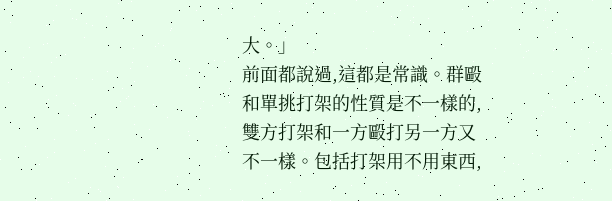大。」
前面都說過,這都是常識。群毆和單挑打架的性質是不一樣的,雙方打架和一方毆打另一方又不一樣。包括打架用不用東西,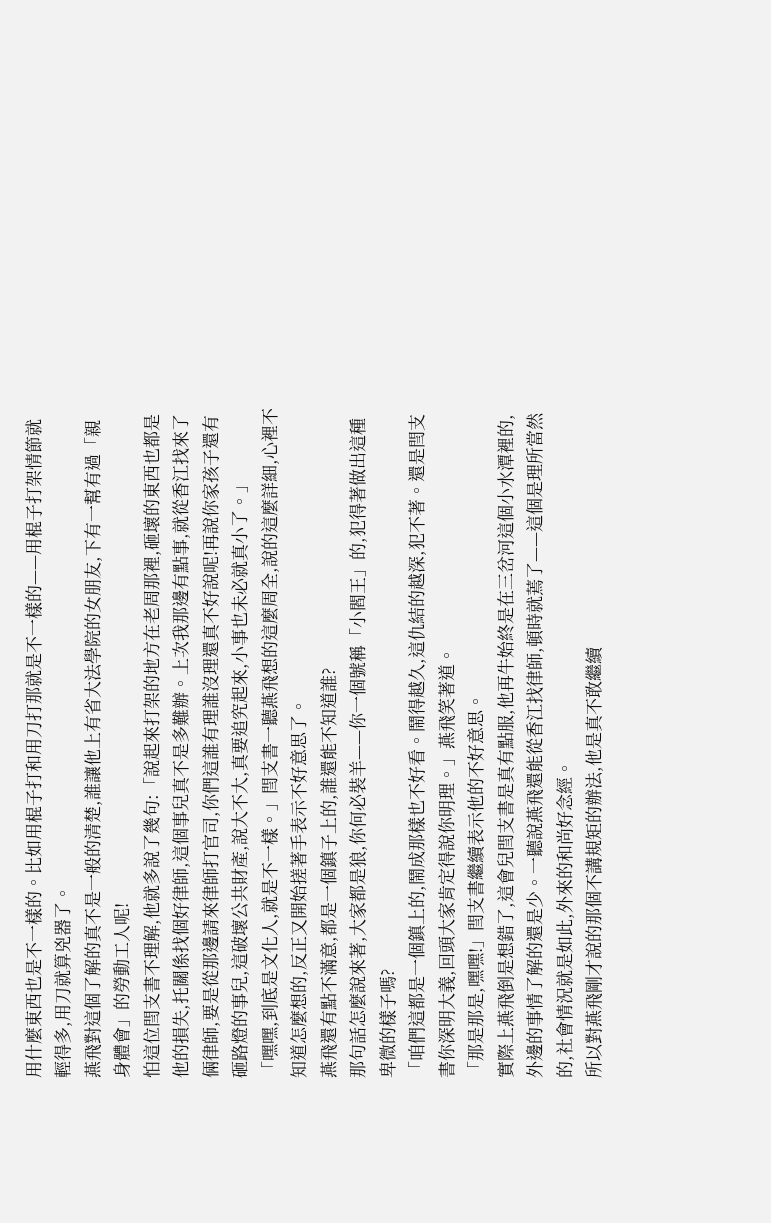用什麼東西也是不一樣的。比如用棍子打和用刀打那就是不一樣的——用棍子打架情節就輕得多,用刀就算兇器了。
燕飛對這個了解的真不是一般的清楚,誰讓他上有省大法學院的女朋友,下有一幫有過「親身體會」的勞動工人呢!
怕這位閆支書不理解,他就多說了幾句:「說起來打架的地方在老周那裡,砸壞的東西也都是他的損失,托關係找個好律師,這個事兒真不是多難辦。上次我那邊有點事,就從香江找來了倆律師,要是從那邊請來律師打官司,你們這誰有理誰沒理還真不好說呢!再說你家孩子還有砸路燈的事兒,這破壞公共財產,說大不大,真要追究起來,小事也未必就真小了。」
「嘿嘿,到底是文化人,就是不一樣。」閆支書一聽燕飛想的這麼周全,說的這麼詳細,心裡不知道怎麼想的,反正又開始搓著手表示不好意思了。
燕飛還有點不滿意,都是一個鎮子上的,誰還能不知道誰?
那句話怎麼說來著,大家都是狼,你何必裝羊——你一個號稱「小閻王」的,犯得著做出這種卑微的樣子嗎?
「咱們這都是一個鎮上的,鬧成那樣也不好看。鬧得越久,這仇結的越深,犯不著。還是閆支書你深明大義,回頭大家肯定得說你明理。」燕飛笑著道。
「那是那是,嘿嘿!」閆支書繼續表示他的不好意思。
實際上燕飛倒是想錯了,這會兒閆支書是真有點服,他再牛始終是在三岔河這個小水潭裡的,外邊的事情了解的還是少。一聽說燕飛還能從香江找律師,頓時就蔫了——這個是理所當然的,社會情況就是如此,外來的和尚好念經。
所以對燕飛剛才說的那個不講規矩的辦法,他是真不敢繼續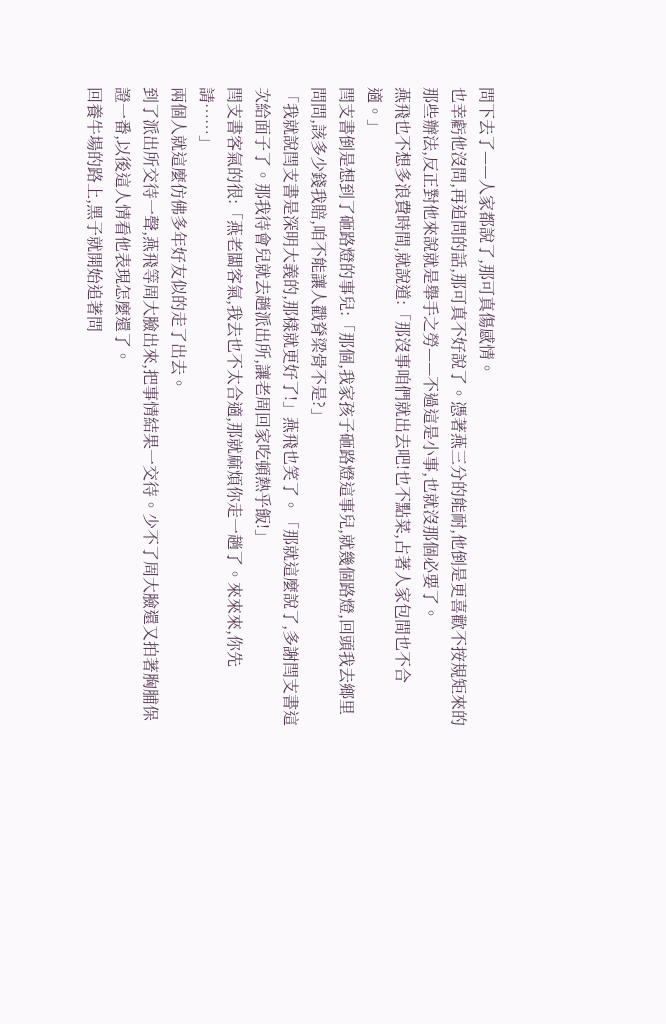問下去了——人家都說了,那可真傷感情。
也幸虧他沒問,再追問的話,那可真不好說了。憑著燕三分的能耐,他倒是更喜歡不按規矩來的那些辦法,反正對他來說就是舉手之勞——不過這是小事,也就沒那個必要了。
燕飛也不想多浪費時間,就說道:「那沒事咱們就出去吧!也不點菜,占著人家包間也不合適。」
閆支書倒是想到了砸路燈的事兒:「那個,我家孩子砸路燈這事兒,就幾個路燈,回頭我去鄉里問問,該多少錢我賠,咱不能讓人戳脊梁骨不是?」
「我就說閆支書是深明大義的,那樣就更好了!」燕飛也笑了。「那就這麼說了,多謝閆支書這次給面子了。那我待會兒就去趟派出所,讓老周回家吃頓熱乎飯!」
閆支書客氣的很:「燕老闆客氣,我去也不太合適,那就麻煩你走一趟了。來來來,你先請……」
兩個人就這麼仿佛多年好友似的走了出去。
到了派出所交待一聲,燕飛等周大臉出來,把事情結果一交待。少不了周大臉還又拍著胸脯保證一番,以後這人情看他表現怎麼還了。
回養牛場的路上,黑子就開始追著問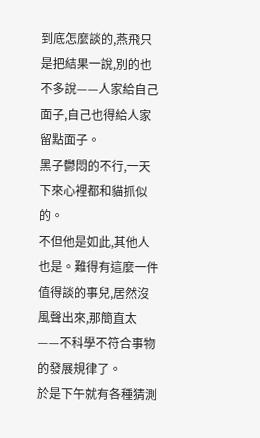到底怎麼談的,燕飛只是把結果一說,別的也不多說——人家給自己面子,自己也得給人家留點面子。
黑子鬱悶的不行,一天下來心裡都和貓抓似的。
不但他是如此,其他人也是。難得有這麼一件值得談的事兒,居然沒風聲出來,那簡直太——不科學不符合事物的發展規律了。
於是下午就有各種猜測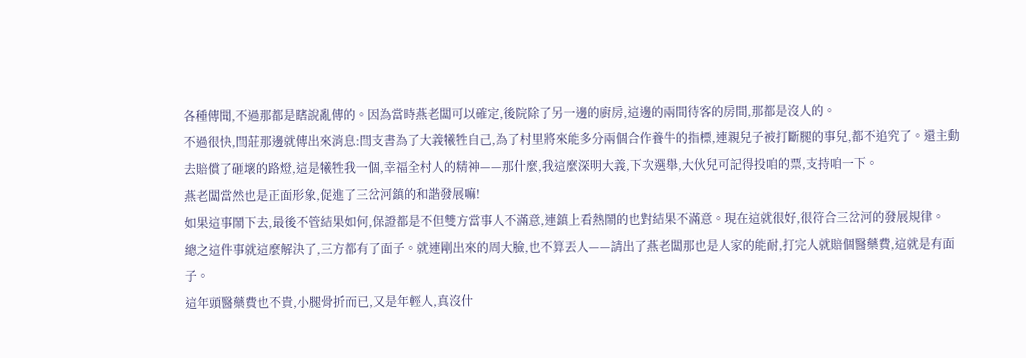各種傳聞,不過那都是瞎說亂傳的。因為當時燕老闆可以確定,後院除了另一邊的廚房,這邊的兩間待客的房間,那都是沒人的。
不過很快,閆莊那邊就傳出來消息:閆支書為了大義犧牲自己,為了村里將來能多分兩個合作養牛的指標,連親兒子被打斷腿的事兒,都不追究了。還主動去賠償了砸壞的路燈,這是犧牲我一個,幸福全村人的精神——那什麼,我這麼深明大義,下次選舉,大伙兒可記得投咱的票,支持咱一下。
燕老闆當然也是正面形象,促進了三岔河鎮的和諧發展嘛!
如果這事鬧下去,最後不管結果如何,保證都是不但雙方當事人不滿意,連鎮上看熱鬧的也對結果不滿意。現在這就很好,很符合三岔河的發展規律。
總之這件事就這麼解決了,三方都有了面子。就連剛出來的周大臉,也不算丟人——請出了燕老闆那也是人家的能耐,打完人就賠個醫藥費,這就是有面子。
這年頭醫藥費也不貴,小腿骨折而已,又是年輕人,真沒什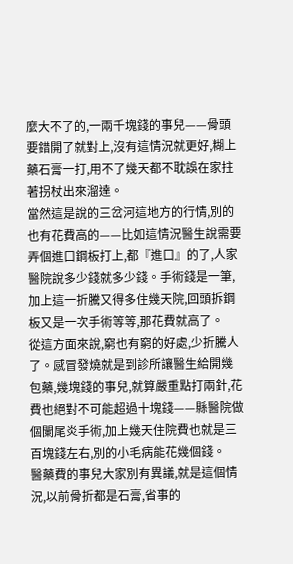麼大不了的,一兩千塊錢的事兒——骨頭要錯開了就對上,沒有這情況就更好,糊上藥石膏一打,用不了幾天都不耽誤在家拄著拐杖出來溜達。
當然這是說的三岔河這地方的行情,別的也有花費高的——比如這情況醫生說需要弄個進口鋼板打上,都『進口』的了,人家醫院說多少錢就多少錢。手術錢是一筆,加上這一折騰又得多住幾天院,回頭拆鋼板又是一次手術等等,那花費就高了。
從這方面來說,窮也有窮的好處,少折騰人了。感冒發燒就是到診所讓醫生給開幾包藥,幾塊錢的事兒,就算嚴重點打兩針,花費也絕對不可能超過十塊錢——縣醫院做個闌尾炎手術,加上幾天住院費也就是三百塊錢左右,別的小毛病能花幾個錢。
醫藥費的事兒大家別有異議,就是這個情況,以前骨折都是石膏,省事的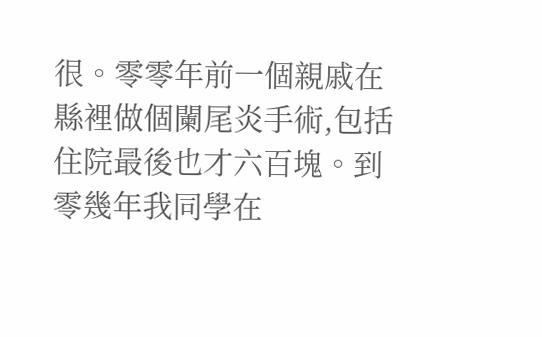很。零零年前一個親戚在縣裡做個闌尾炎手術,包括住院最後也才六百塊。到零幾年我同學在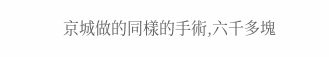京城做的同樣的手術,六千多塊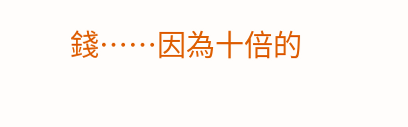錢……因為十倍的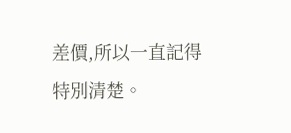差價,所以一直記得特別清楚。